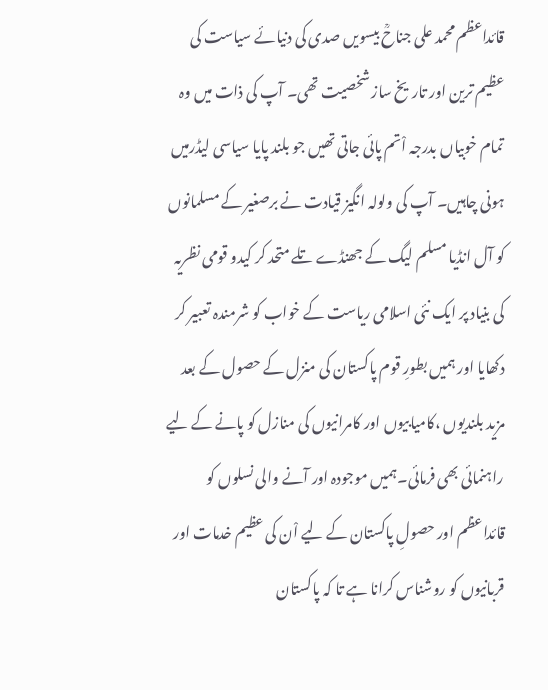قائداعظم محمد علی جناحؒ بیسویں صدی کی دنیائے سیاست کی عظیم ترین اور تاریخ ساز شخصیت تھی۔ آپ کی ذات میں وہ تمام خوبیاں بدرجہ اْتم پائی جاتی تھیں جو بلند پایا سیاسی لیڈرمیں ہونی چاہیں۔ آپ کی ولولہ انگیز قیادت نے برصغیر کے مسلمانوں کو آل انڈیا مسلم لیگ کے جھنڈے تلے متحد کر کیدو قومی نظریہ کی بنیاد پر ایک نئی اسلامی ریاست کے خواب کو شرمندہ تعبیر کر دکھایا اور ہمیں بطورِ قوم پاکستان کی منزل کے حصول کے بعد مزید بلندیوں ،کامیابیوں اور کامرانیوں کی منازل کو پانے کے لیے راہنمائی بھی فرمائی۔ہمیں موجودہ اور آنے والی نسلوں کو قائداعظم اور حصولِ پاکستان کے لیے اْن کی عظیم خدمات اور قربانیوں کو روشناس کرانا ہے تا کہ پاکستان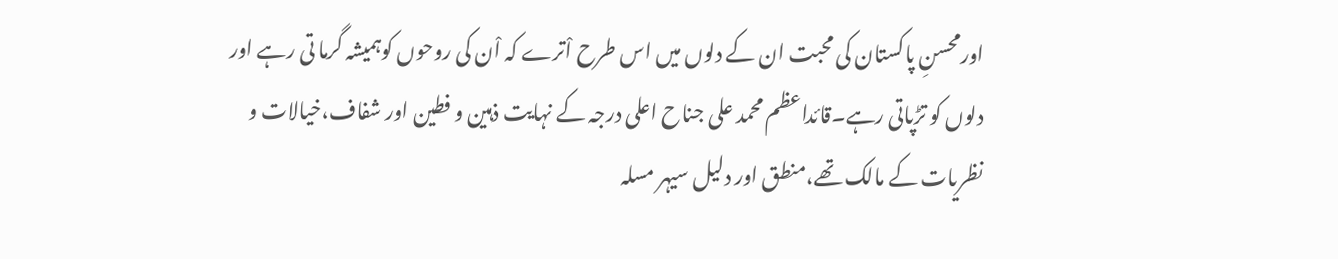اورمحسنِ پاکستان کی محبت ان کے دلوں میں اس طرح اْترے کہ اْن کی روحوں کوہمیشہ گرما تی رہے اور دلوں کو تڑپاتی رہے۔قائداعظم محمد علی جناح اعلی درجہ کے نہایت ذہین و فطین اور شفاف،خیالات و نظریات کے مالک تھے،منطق اور دلیل سیہر مسلہ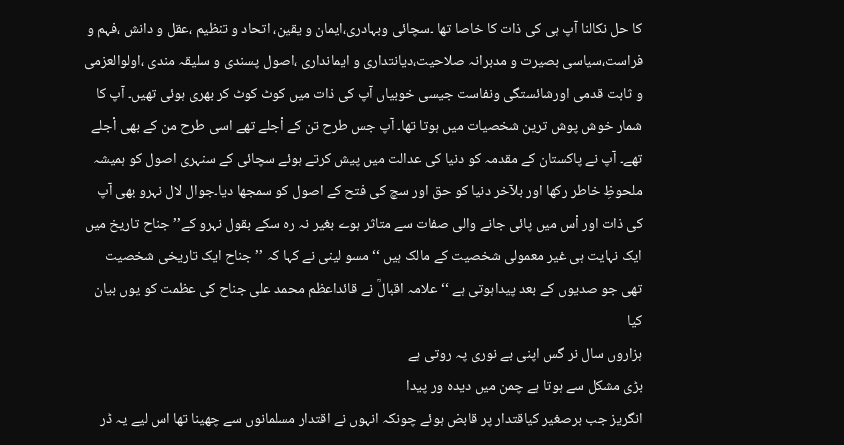کا حل نکالنا آپ ہی کی ذات کا خاصا تھا ۔سچائی وبہادری،ایمان و یقین، اتحاد و تنظیم ،عقل و دانش ،فہم و فراست،سیاسی بصیرت و مدبرانہ صلاحیت،دیانتداری و ایمانداری ،اصول پسندی و سلیقہ مندی ،اولوالعزمی و ثابت قدمی اورشائستگی ونفاست جیسی خوبیاں آپ کی ذات میں کوٹ کوٹ کر بھری ہوئی تھیں۔ آپ کا شمار خوش پوش ترین شخصیات میں ہوتا تھا۔ آپ جس طرح تن کے اْجلے تھے اسی طرح من کے بھی اْجلے تھے۔ آپ نے پاکستان کے مقدمہ کو دنیا کی عدالت میں پیش کرتے ہوئے سچائی کے سنہری اصول کو ہمیشہ ملحوظِ خاطر رکھا اور بلآخر دنیا کو حق اور سچ کی فتح کے اصول کو سمجھا دیا۔جوال لال نہرو بھی آپ کی ذات اور اْس میں پائی جانے والی صفات سے متاثر ہوے بغیر نہ رہ سکے بقول نہرو کے’’ جناح تاریخ میں ایک نہایت ہی غیر معمولی شخصیت کے مالک ہیں ‘‘ مسو لینی نے کہا کہ ’’ جناح ایک تاریخی شخصیت تھی جو صدیوں کے بعد پیداہوتی ہے ‘‘ علامہ اقبالؒ نے قائداعظم محمد علی جناح کی عظمت کو یوں بیان کیا
ہزاروں سال نر گس اپنی بے نوری پہ روتی ہے
بڑی مشکل سے ہوتا ہے چمن میں دیدہ ور پیدا
انگریز جب برصغیر کیاقتدار پر قابض ہوئے چونکہ انہوں نے اقتدار مسلمانوں سے چھینا تھا اس لیے یہ ڈر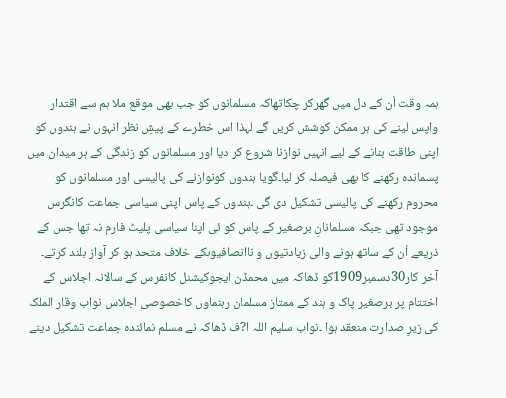ہمہ وقت اْن کے دل میں گھرکر چکاتھاکہ مسلمانوں کو جب بھی موقع ملا ہم سے اقتدار واپس لینے کی ہر ممکن کوشش کریں گے لہذا اس خطرے کے پیشِ نظر انہوں نے ہندوں کو اپنی طاقت بنانے کے لیے انہیں نوازنا شروع کر دیا اور مسلمانوں کو زندگی کے ہر میدان میں پسماندہ رکھنے کا بھی فیصلہ کر لیا۔گویا ہندوں کونوازنے کی پالیسی اور مسلمانوں کو محروم رکھنے کی پالیسی تشکیل دی گی ۔ہندوں کے پاس اپنی سیاسی جماعت کانگرس موجود تھی جبکہ مسلمانانِ برصغیر کے پاس کو ئی اپنا سیاسی پلیٹ فارم نہ تھا جس کے ذریعے اْن کے ساتھ ہونے والی زیادتیوں و ناانصافیوںکے خلاف متحد ہو کر آواز بلند کرتے۔ آخر کار30دسمبر1909کو ڈھاکہ میں محمڈن ایجوکیشنل کانفرس کے سالانہ اجلاس کے اختتام پر برصغیر پاک و ہند کے ممتاز مسلمان رہنماوں کاخصوصی اجلاس نواب وقار الملک کی زیرِ صدارت منعقد ہوا ۔نواب سلیم اللہ ا?ف ڈھاکہ نے مسلم نمائندہ جماعت تشکیل دینے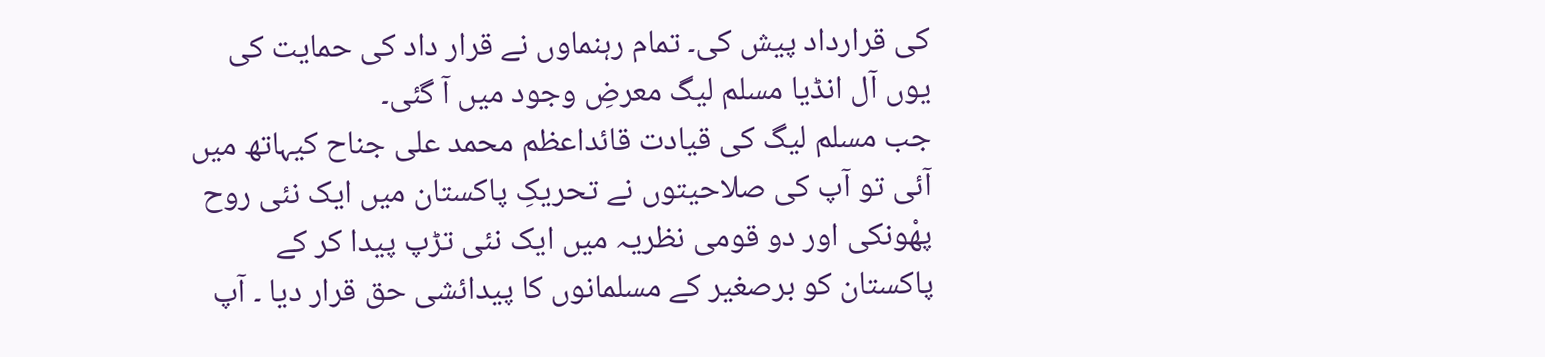کی قرارداد پیش کی۔ تمام رہنماوں نے قرار داد کی حمایت کی یوں آل انڈیا مسلم لیگ معرضِ وجود میں آ گئی۔
جب مسلم لیگ کی قیادت قائداعظم محمد علی جناح کیہاتھ میں آئی تو آپ کی صلاحیتوں نے تحریکِ پاکستان میں ایک نئی روح پھْونکی اور دو قومی نظریہ میں ایک نئی تڑپ پیدا کر کے پاکستان کو برصغیر کے مسلمانوں کا پیدائشی حق قرار دیا ۔ آپ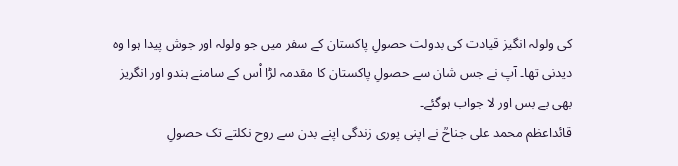کی ولولہ انگیز قیادت کی بدولت حصولِ پاکستان کے سفر میں جو ولولہ اور جوش پیدا ہوا وہ دیدنی تھا۔ آپ نے جس شان سے حصولِ پاکستان کا مقدمہ لڑا اْس کے سامنے ہندو اور انگریز بھی بے بس اور لا جواب ہوگئے۔
قائداعظم محمد علی جناحؒ نے اپنی پوری زندگی اپنے بدن سے روح نکلتے تک حصولِ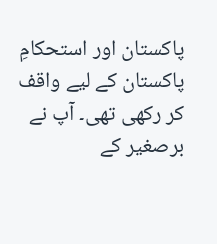پاکستان اور استحکامِ پاکستان کے لیے واقف کر رکھی تھی۔ آپ نے برصغیر کے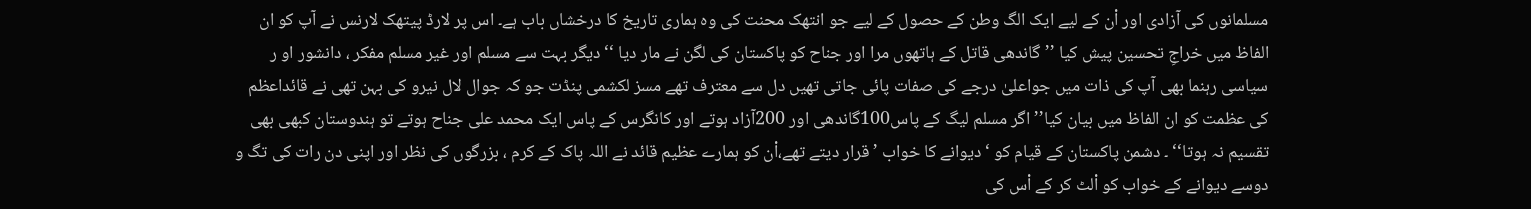مسلمانوں کی آزادی اور اْن کے لیے ایک الگ وطن کے حصول کے لیے جو انتھک محنت کی وہ ہماری تاریخ کا درخشاں باب ہے۔ اس پر لارڈ پیتھک لارنس نے آپ کو ان الفاظ میں خراجِ تحسین پیش کیا ’’گاندھی قاتل کے ہاتھوں مرا اور جناح کو پاکستان کی لگن نے مار دیا ‘‘ دیگر بہت سے مسلم اور غیر مسلم مفکر ، دانشور او ر سیاسی رہنما بھی آپ کی ذات میں جواعلیٰ درجے کی صفات پائی جاتی تھیں دل سے معترف تھے مسز لکشمی پنڈت جو کہ جوال لال نیرو کی بہن تھی نے قائداعظم کی عظمت کو ان الفاظ میں بیان کیا’’ اگر مسلم لیگ کے پاس100گاندھی اور 200آزاد ہوتے اور کانگرس کے پاس ایک محمد علی جناح ہوتے تو ہندوستان کبھی بھی تقسیم نہ ہوتا‘‘ ۔ دشمن پاکستان کے قیام کو ‘دیوانے کا خواب ’ قرار دیتے تھے،اْن کو ہمارے عظیم قائد نے اللہ پاک کے کرم ، بزرگوں کی نظر اور اپنی دن رات کی تگ و دوسے دیوانے کے خواب کو اْلٹ کر کے اْس کی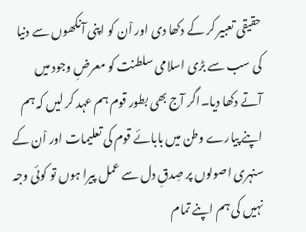حقیقی تعبیر کر کے دکھا دی اور اْن کو اپنی آنکھوں سے دنیا کی سب سے بڑی اسلامی سلطنت کو معرضِ وجود میں آتے دکھا دیا۔اگر آج بھی بطور قوم ہم عہد کر لیں کہ ہم اپنے پیارے وطن میں بابائے قوم کی تعلیمات اور اْن کے سنہری اصولوں پر صِدقِ دل سے عمل پیرا ہوں تو کوئی وجہ نہیں کی ہم اپنے تمام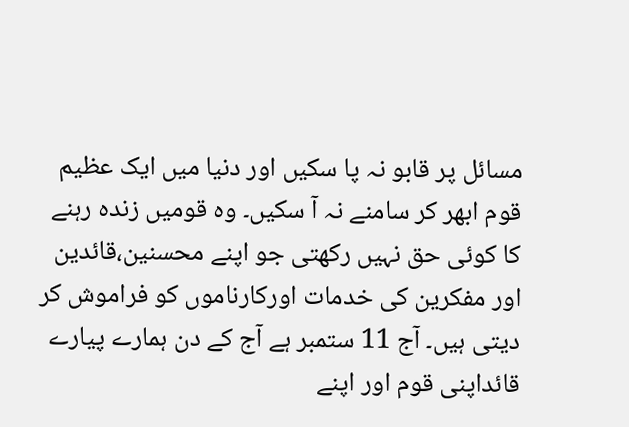مسائل پر قابو نہ پا سکیں اور دنیا میں ایک عظیم قوم ابھر کر سامنے نہ آ سکیں۔ وہ قومیں زندہ رہنے کا کوئی حق نہیں رکھتی جو اپنے محسنین،قائدین اور مفکرین کی خدمات اورکارناموں کو فراموش کر دیتی ہیں۔ آج 11 ستمبر ہے آج کے دن ہمارے پیارے قائداپنی قوم اور اپنے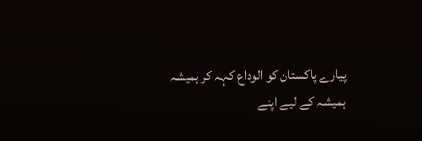پیارے پاکستان کو الوداع کہہ کر ہمیشہ ہمیشہ کے لیے اپنے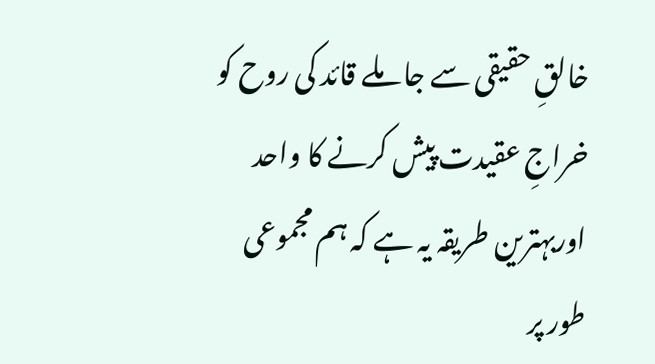خالقِ حقیقی سے جا ملے قائد کی روح کو خراجِ عقیدت پیش کرنے کا واحد اوربہترین طریقہ یہ ہے کہ ہم مجموعی طور پر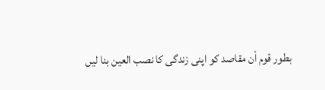بطور قوم اْن مقاصد کو اپنی زندگی کا نصب العین بنا لیں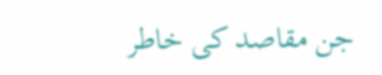جن مقاصد کی خاطر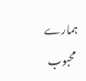ہمارے محبوب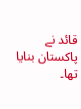قائد نے پاکستان بنایا تھا۔